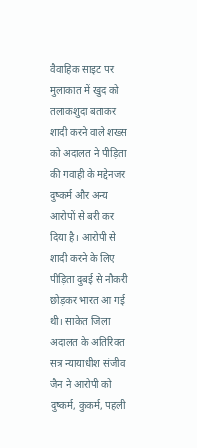वैवाहिक साइट पर मुलाकात में खुद को तलाकशुदा बताकर शादी करने वाले शख्स को अदालत ने पीड़िता की गवाही के मद्देनजर दुष्कर्म और अन्य आरोपों से बरी कर दिया है। आरोपी से शादी करने के लिए पीड़िता दुबई से नौकरी छोड़कर भारत आ गई थी। साकेत जिला अदालत के अतिरिक्त सत्र न्यायाधीश संजीव जैन ने आरोपी को दुष्कर्म, कुकर्म, पहली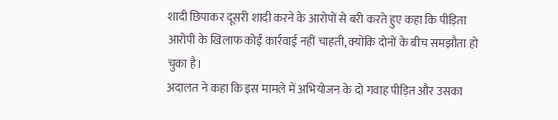शादी छिपाकर दूसरी शादी करने के आरोपों से बरी करते हुए कहा कि पीड़िता आरोपी के खिलाफ कोई कार्रवाई नहीं चाहती, क्योंकि दोनों के बीच समझौता हो चुका है।
अदालत ने कहा कि इस मामले में अभियोजन के दो गवाह पीड़ित और उसका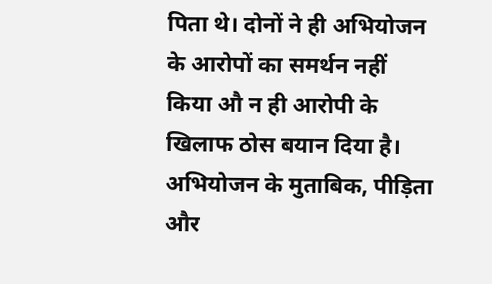पिता थे। दोनों ने ही अभियोजन के आरोपों का समर्थन नहीं किया औ न ही आरोपी के खिलाफ ठोस बयान दिया है।
अभियोजन के मुताबिक, पीड़िता और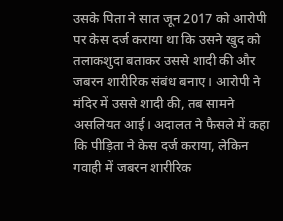उसके पिता ने सात जून 2017 को आरोपी पर केस दर्ज कराया था कि उसने खुद को तलाकशुदा बताकर उससे शादी की और जबरन शारीरिक संबंध बनाए। आरोपी ने मंदिर में उससे शादी की, तब सामने असलियत आई। अदालत ने फैसले में कहा कि पीड़िता ने केस दर्ज कराया, लेकिन गवाही में जबरन शारीरिक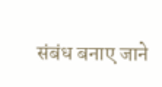संबंध बनाए जाने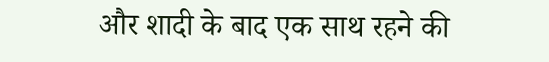और शादी के बाद एक साथ रहने की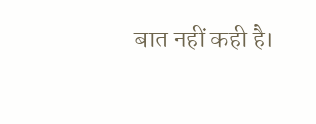बात नहीं कही है।